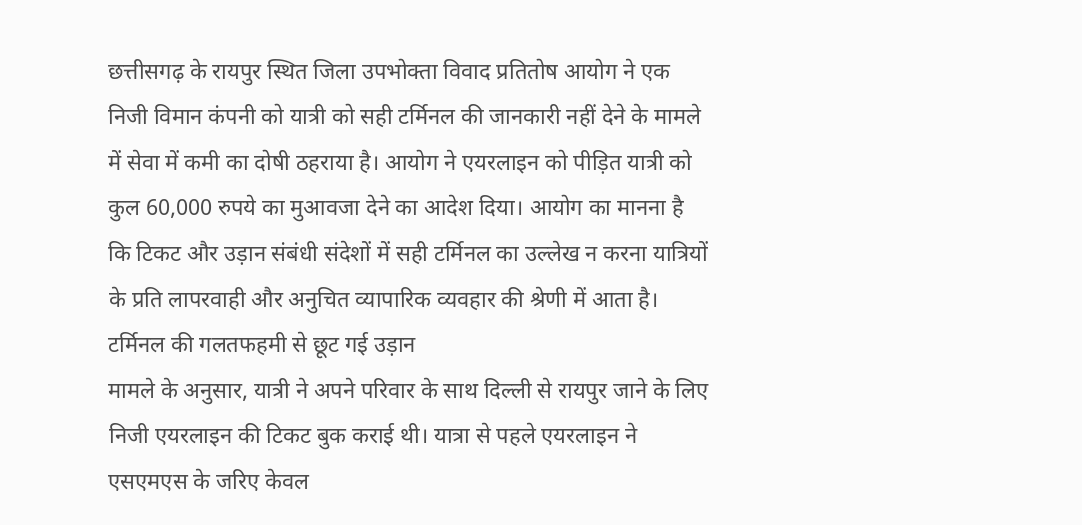छत्तीसगढ़ के रायपुर स्थित जिला उपभोक्ता विवाद प्रतितोष आयोग ने एक निजी विमान कंपनी को यात्री को सही टर्मिनल की जानकारी नहीं देने के मामले में सेवा में कमी का दोषी ठहराया है। आयोग ने एयरलाइन को पीड़ित यात्री को कुल 60,000 रुपये का मुआवजा देने का आदेश दिया। आयोग का मानना है कि टिकट और उड़ान संबंधी संदेशों में सही टर्मिनल का उल्लेख न करना यात्रियों के प्रति लापरवाही और अनुचित व्यापारिक व्यवहार की श्रेणी में आता है।
टर्मिनल की गलतफहमी से छूट गई उड़ान
मामले के अनुसार, यात्री ने अपने परिवार के साथ दिल्ली से रायपुर जाने के लिए निजी एयरलाइन की टिकट बुक कराई थी। यात्रा से पहले एयरलाइन ने एसएमएस के जरिए केवल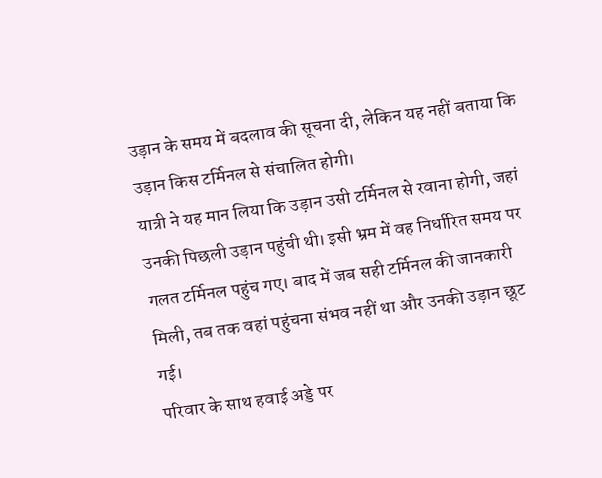उड़ान के समय में बदलाव की सूचना दी, लेकिन यह नहीं बताया कि उड़ान किस टर्मिनल से संचालित होगी।
यात्री ने यह मान लिया कि उड़ान उसी टर्मिनल से रवाना होगी, जहां उनकी पिछली उड़ान पहुंची थी। इसी भ्रम में वह निर्धारित समय पर गलत टर्मिनल पहुंच गए। बाद में जब सही टर्मिनल की जानकारी मिली, तब तक वहां पहुंचना संभव नहीं था और उनकी उड़ान छूट गई।
परिवार के साथ हवाई अड्डे पर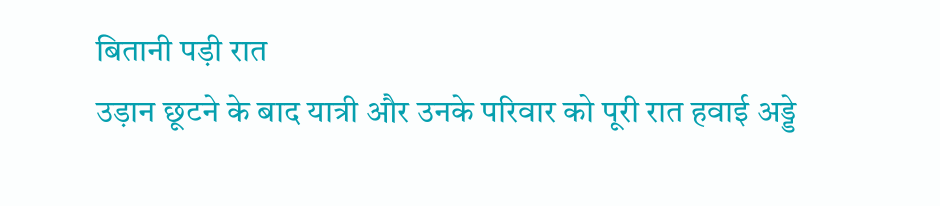बितानी पड़ी रात
उड़ान छूटने के बाद यात्री और उनके परिवार को पूरी रात हवाई अड्डे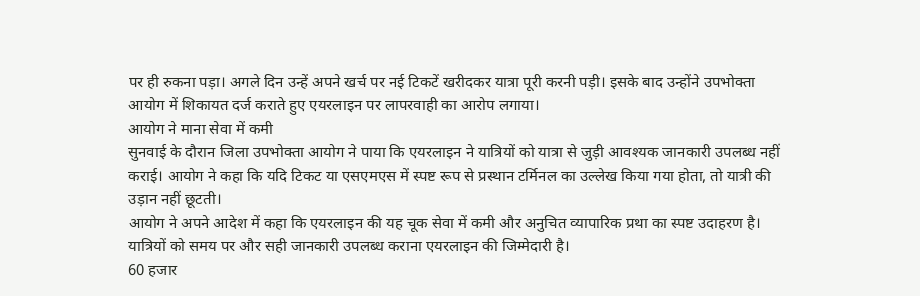पर ही रुकना पड़ा। अगले दिन उन्हें अपने खर्च पर नई टिकटें खरीदकर यात्रा पूरी करनी पड़ी। इसके बाद उन्होंने उपभोक्ता आयोग में शिकायत दर्ज कराते हुए एयरलाइन पर लापरवाही का आरोप लगाया।
आयोग ने माना सेवा में कमी
सुनवाई के दौरान जिला उपभोक्ता आयोग ने पाया कि एयरलाइन ने यात्रियों को यात्रा से जुड़ी आवश्यक जानकारी उपलब्ध नहीं कराई। आयोग ने कहा कि यदि टिकट या एसएमएस में स्पष्ट रूप से प्रस्थान टर्मिनल का उल्लेख किया गया होता, तो यात्री की उड़ान नहीं छूटती।
आयोग ने अपने आदेश में कहा कि एयरलाइन की यह चूक सेवा में कमी और अनुचित व्यापारिक प्रथा का स्पष्ट उदाहरण है। यात्रियों को समय पर और सही जानकारी उपलब्ध कराना एयरलाइन की जिम्मेदारी है।
60 हजार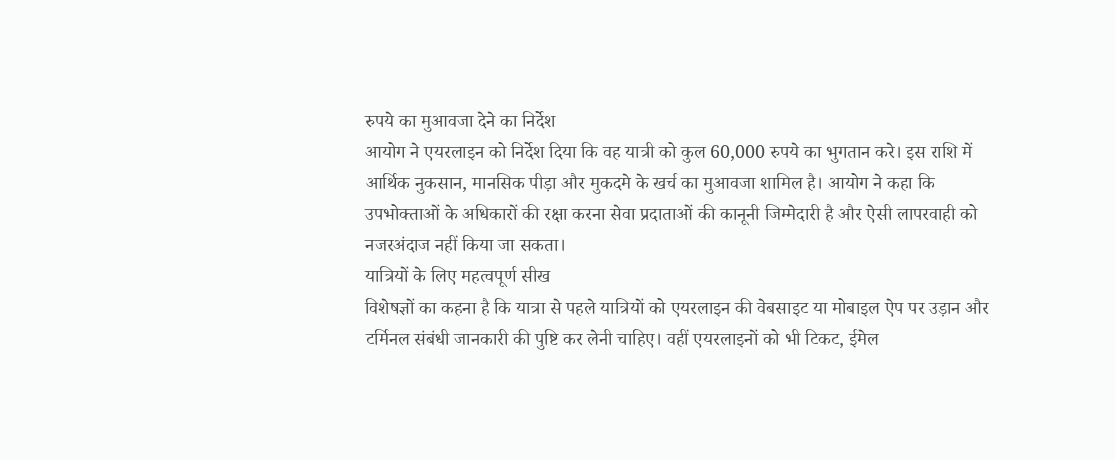रुपये का मुआवजा देने का निर्देश
आयोग ने एयरलाइन को निर्देश दिया कि वह यात्री को कुल 60,000 रुपये का भुगतान करे। इस राशि में आर्थिक नुकसान, मानसिक पीड़ा और मुकदमे के खर्च का मुआवजा शामिल है। आयोग ने कहा कि उपभोक्ताओं के अधिकारों की रक्षा करना सेवा प्रदाताओं की कानूनी जिम्मेदारी है और ऐसी लापरवाही को नजरअंदाज नहीं किया जा सकता।
यात्रियों के लिए महत्वपूर्ण सीख
विशेषज्ञों का कहना है कि यात्रा से पहले यात्रियों को एयरलाइन की वेबसाइट या मोबाइल ऐप पर उड़ान और टर्मिनल संबंधी जानकारी की पुष्टि कर लेनी चाहिए। वहीं एयरलाइनों को भी टिकट, ईमेल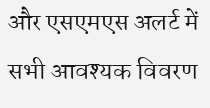और एसएमएस अलर्ट में सभी आवश्यक विवरण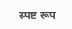स्पष्ट रूप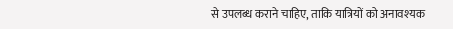से उपलब्ध कराने चाहिए, ताकि यात्रियों को अनावश्यक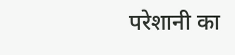परेशानी का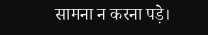सामना न करना पड़े।